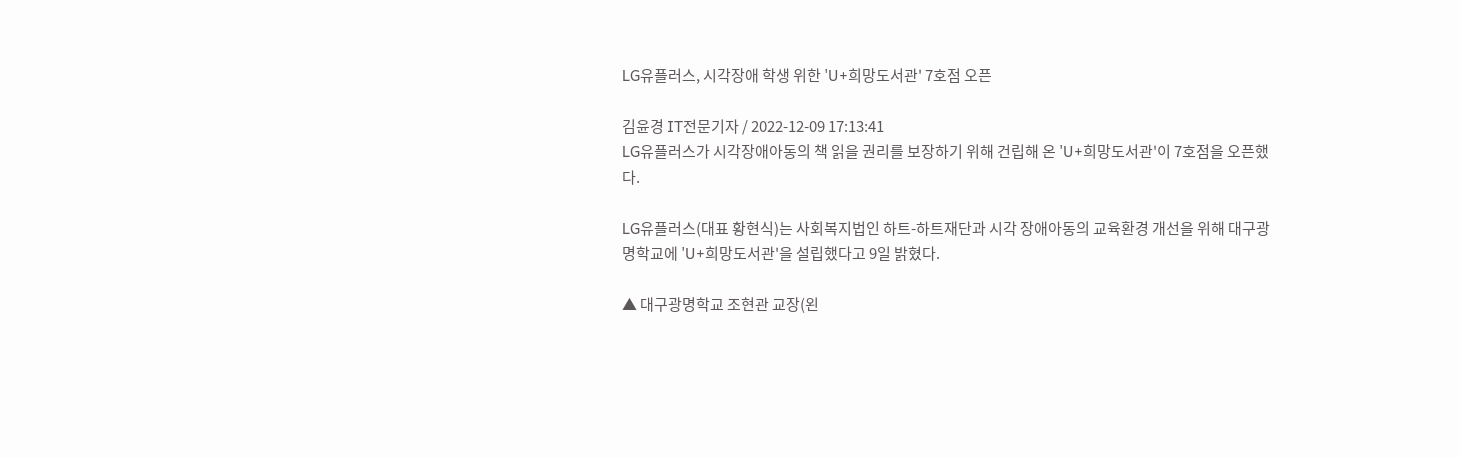LG유플러스, 시각장애 학생 위한 'U+희망도서관' 7호점 오픈

김윤경 IT전문기자 / 2022-12-09 17:13:41
LG유플러스가 시각장애아동의 책 읽을 권리를 보장하기 위해 건립해 온 'U+희망도서관'이 7호점을 오픈했다.

LG유플러스(대표 황현식)는 사회복지법인 하트-하트재단과 시각 장애아동의 교육환경 개선을 위해 대구광명학교에 'U+희망도서관'을 설립했다고 9일 밝혔다.

▲ 대구광명학교 조현관 교장(왼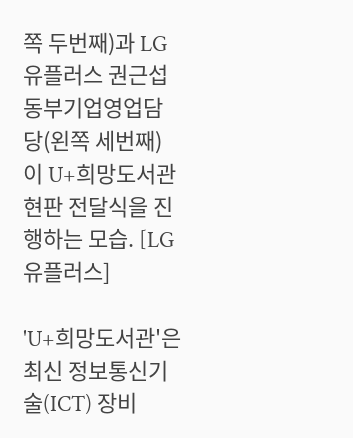쪽 두번째)과 LG유플러스 권근섭 동부기업영업담당(왼쪽 세번째)이 U+희망도서관 현판 전달식을 진행하는 모습. [LG유플러스]

'U+희망도서관'은 최신 정보통신기술(ICT) 장비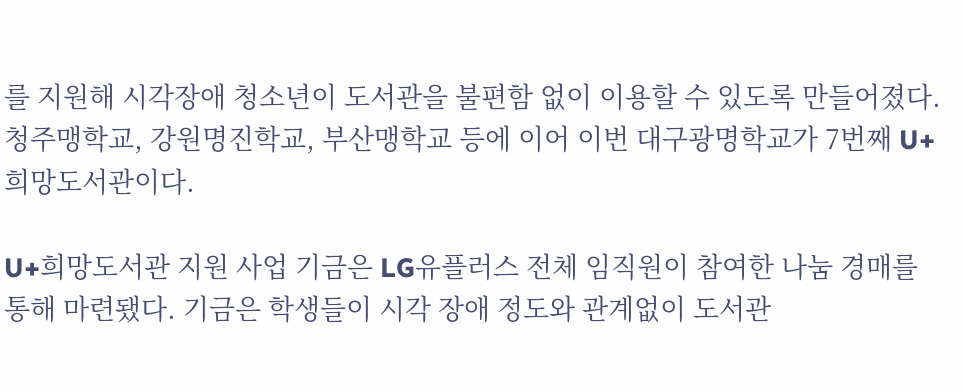를 지원해 시각장애 청소년이 도서관을 불편함 없이 이용할 수 있도록 만들어졌다. 청주맹학교, 강원명진학교, 부산맹학교 등에 이어 이번 대구광명학교가 7번째 U+희망도서관이다.

U+희망도서관 지원 사업 기금은 LG유플러스 전체 임직원이 참여한 나눔 경매를 통해 마련됐다. 기금은 학생들이 시각 장애 정도와 관계없이 도서관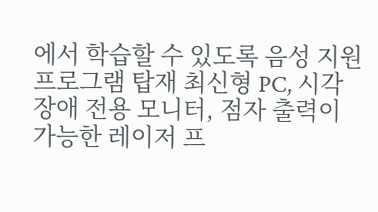에서 학습할 수 있도록 음성 지원 프로그램 탑재 최신형 PC, 시각 장애 전용 모니터, 점자 출력이 가능한 레이저 프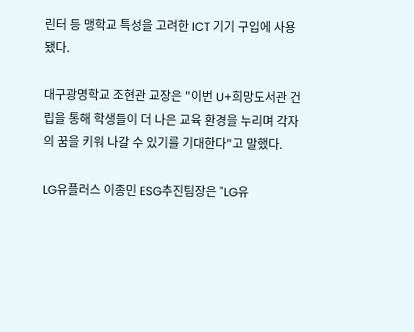린터 등 맹학교 특성을 고려한 ICT 기기 구입에 사용됐다.

대구광명학교 조현관 교장은 "이번 U+희망도서관 건립을 통해 학생들이 더 나은 교육 환경을 누리며 각자의 꿈을 키워 나갈 수 있기를 기대한다"고 말했다.

LG유플러스 이종민 ESG추진팀장은 "LG유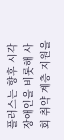플러스는 향후 시각장애인을 비롯해 사회 취약 계층 지원을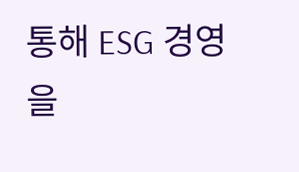통해 ESG 경영을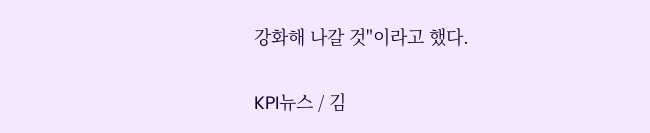강화해 나갈 것"이라고 했다.

KPI뉴스 / 김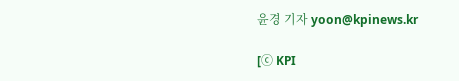윤경 기자 yoon@kpinews.kr

[ⓒ KPI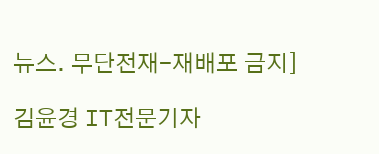뉴스. 무단전재-재배포 금지]

김윤경 IT전문기자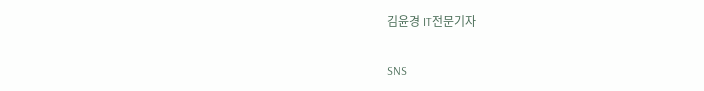김윤경 IT전문기자

SNS